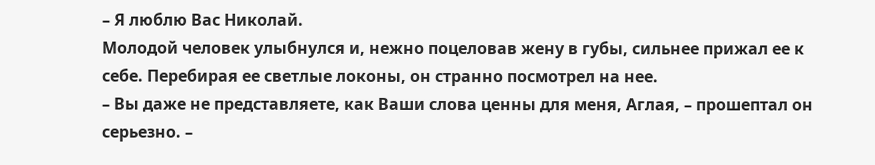– Я люблю Вас Николай.
Молодой человек улыбнулся и, нежно поцеловав жену в губы, сильнее прижал ее к себе. Перебирая ее светлые локоны, он странно посмотрел на нее.
– Вы даже не представляете, как Ваши слова ценны для меня, Аглая, – прошептал он серьезно. –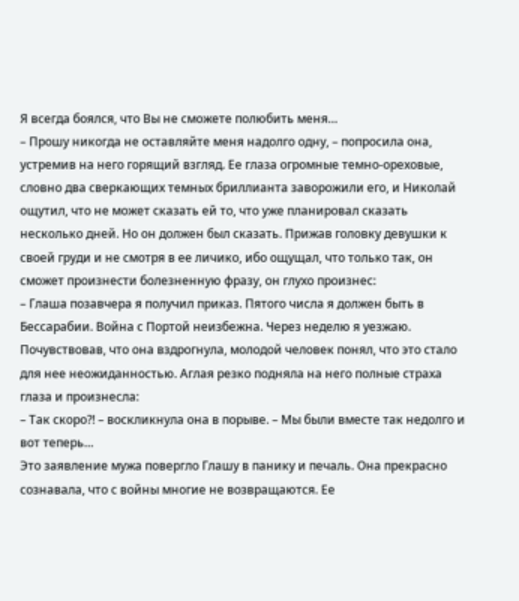Я всегда боялся, что Вы не сможете полюбить меня…
– Прошу никогда не оставляйте меня надолго одну, – попросила она, устремив на него горящий взгляд. Ее глаза огромные темно-ореховые, словно два сверкающих темных бриллианта заворожили его, и Николай ощутил, что не может сказать ей то, что уже планировал сказать несколько дней. Но он должен был сказать. Прижав головку девушки к своей груди и не смотря в ее личико, ибо ощущал, что только так, он сможет произнести болезненную фразу, он глухо произнес:
– Глаша позавчера я получил приказ. Пятого числа я должен быть в Бессарабии. Война с Портой неизбежна. Через неделю я уезжаю.
Почувствовав, что она вздрогнула, молодой человек понял, что это стало для нее неожиданностью. Аглая резко подняла на него полные страха глаза и произнесла:
– Так скоро?! – воскликнула она в порыве. – Мы были вместе так недолго и вот теперь…
Это заявление мужа повергло Глашу в панику и печаль. Она прекрасно сознавала, что с войны многие не возвращаются. Ее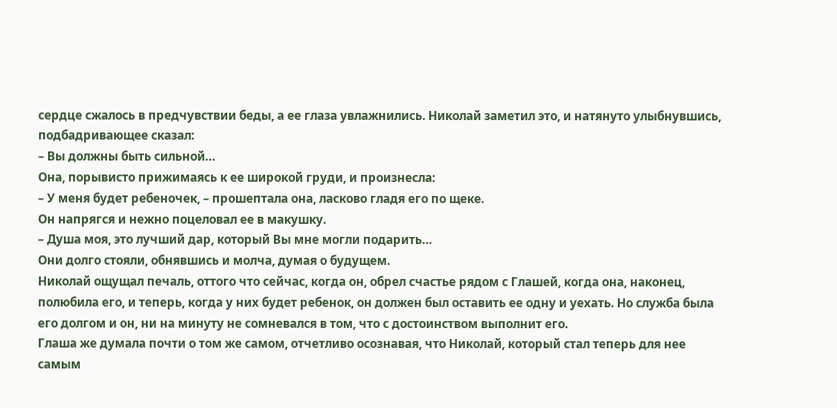сердце сжалось в предчувствии беды, а ее глаза увлажнились. Николай заметил это, и натянуто улыбнувшись, подбадривающее сказал:
– Вы должны быть сильной…
Она, порывисто прижимаясь к ее широкой груди, и произнесла:
– У меня будет ребеночек, – прошептала она, ласково гладя его по щеке.
Он напрягся и нежно поцеловал ее в макушку.
– Душа моя, это лучший дар, который Вы мне могли подарить…
Они долго стояли, обнявшись и молча, думая о будущем.
Николай ощущал печаль, оттого что сейчас, когда он, обрел счастье рядом с Глашей, когда она, наконец, полюбила его, и теперь, когда у них будет ребенок, он должен был оставить ее одну и уехать. Но служба была его долгом и он, ни на минуту не сомневался в том, что с достоинством выполнит его.
Глаша же думала почти о том же самом, отчетливо осознавая, что Николай, который стал теперь для нее самым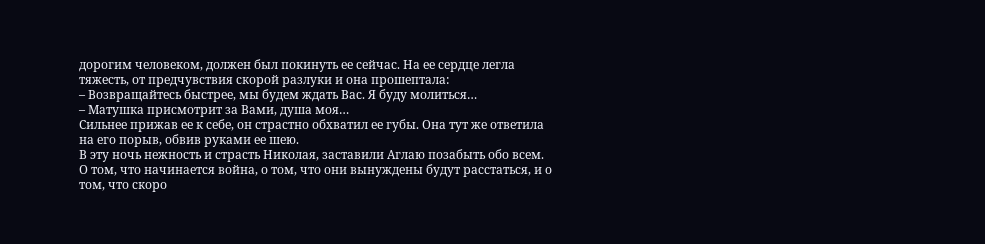дорогим человеком, должен был покинуть ее сейчас. На ее сердце легла тяжесть, от предчувствия скорой разлуки и она прошептала:
– Возвращайтесь быстрее, мы будем ждать Вас. Я буду молиться…
– Матушка присмотрит за Вами, душа моя…
Сильнее прижав ее к себе, он страстно обхватил ее губы. Она тут же ответила на его порыв, обвив руками ее шею.
В эту ночь нежность и страсть Николая, заставили Аглаю позабыть обо всем. О том, что начинается война, о том, что они вынуждены будут расстаться, и о том, что скоро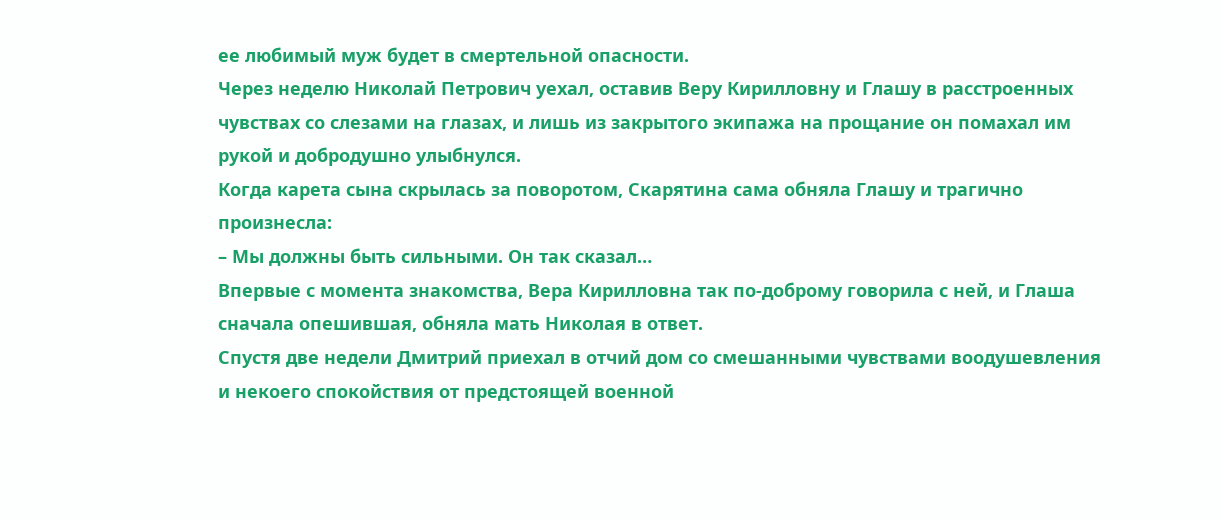ее любимый муж будет в смертельной опасности.
Через неделю Николай Петрович уехал, оставив Веру Кирилловну и Глашу в расстроенных чувствах со слезами на глазах, и лишь из закрытого экипажа на прощание он помахал им рукой и добродушно улыбнулся.
Когда карета сына скрылась за поворотом, Скарятина сама обняла Глашу и трагично произнесла:
– Мы должны быть сильными. Он так сказал…
Впервые с момента знакомства, Вера Кирилловна так по-доброму говорила с ней, и Глаша сначала опешившая, обняла мать Николая в ответ.
Спустя две недели Дмитрий приехал в отчий дом со смешанными чувствами воодушевления и некоего спокойствия от предстоящей военной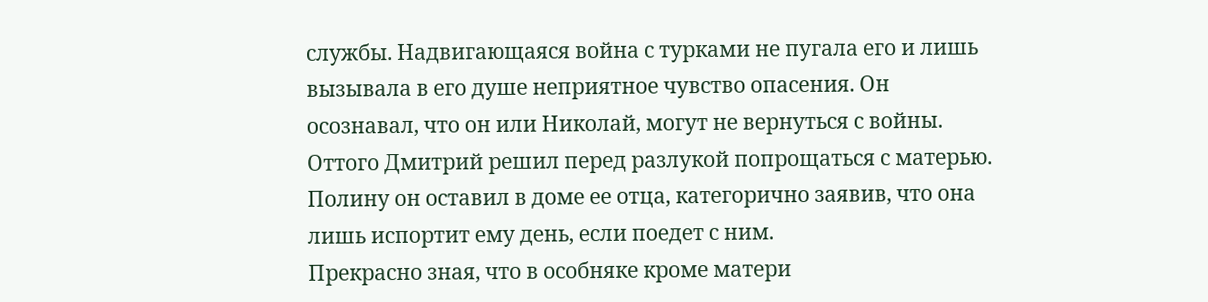службы. Надвигающаяся война с турками не пугала его и лишь вызывала в его душе неприятное чувство опасения. Он осознавал, что он или Николай, могут не вернуться с войны. Оттого Дмитрий решил перед разлукой попрощаться с матерью. Полину он оставил в доме ее отца, категорично заявив, что она лишь испортит ему день, если поедет с ним.
Прекрасно зная, что в особняке кроме матери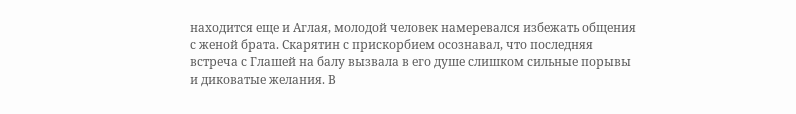находится еще и Аглая, молодой человек намеревался избежать общения с женой брата. Скарятин с прискорбием осознавал, что последняя встреча с Глашей на балу вызвала в его душе слишком сильные порывы и диковатые желания. В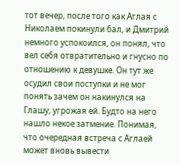тот вечер, после того как Аглая с Николаем покинули бал, и Дмитрий немного успокоился, он понял, что вел себя отвратительно и гнусно по отношению к девушке. Он тут же осудил свои поступки и не мог понять зачем он накинулся на Глашу, угрожая ей. Будто на него нашло некое затмение. Понимая, что очередная встреча с Аглаей может вновь вывести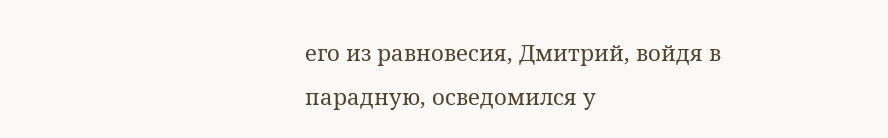его из равновесия, Дмитрий, войдя в парадную, осведомился у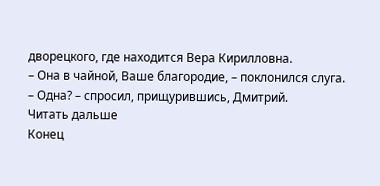дворецкого, где находится Вера Кирилловна.
– Она в чайной, Ваше благородие, – поклонился слуга.
– Одна? – спросил, прищурившись, Дмитрий.
Читать дальше
Конец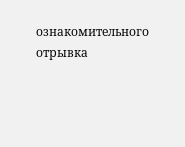ознакомительного отрывка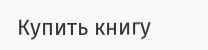Купить книгу